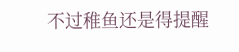不过稚鱼还是得提醒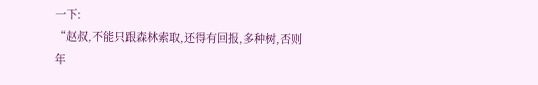一下:
“赵叔,不能只跟森林索取,还得有回报,多种树,否则年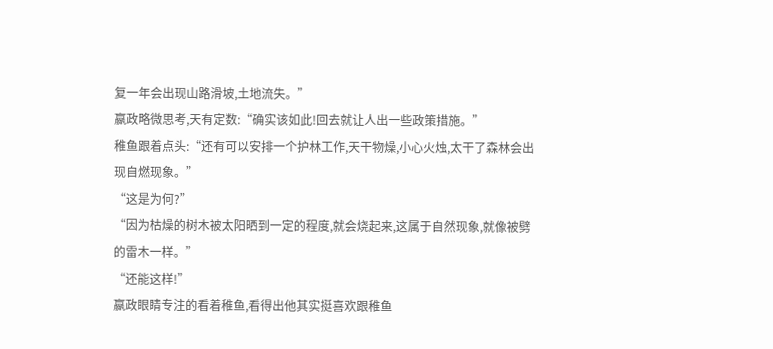复一年会出现山路滑坡,土地流失。”
嬴政略微思考,天有定数:“确实该如此!回去就让人出一些政策措施。”
稚鱼跟着点头:“还有可以安排一个护林工作,天干物燥,小心火烛,太干了森林会出现自燃现象。”
“这是为何?”
“因为枯燥的树木被太阳晒到一定的程度,就会烧起来,这属于自然现象,就像被劈的雷木一样。”
“还能这样!”
嬴政眼睛专注的看着稚鱼,看得出他其实挺喜欢跟稚鱼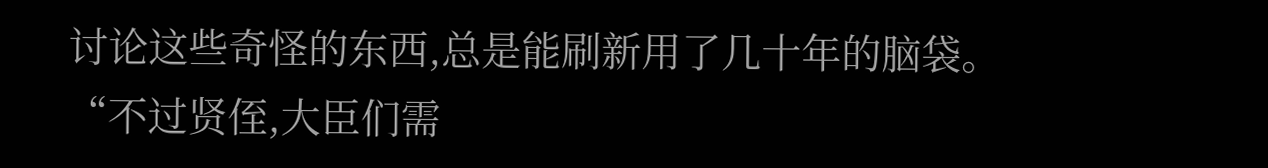讨论这些奇怪的东西,总是能刷新用了几十年的脑袋。
“不过贤侄,大臣们需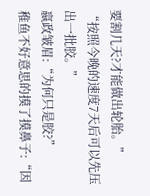要割几天?才能做出轮胎。”
“按照今晚的速度7天后可以先压出一批胶。”
嬴政皱眉:“为何只是胶?”
稚鱼不好意思的摸了摸鼻子:“因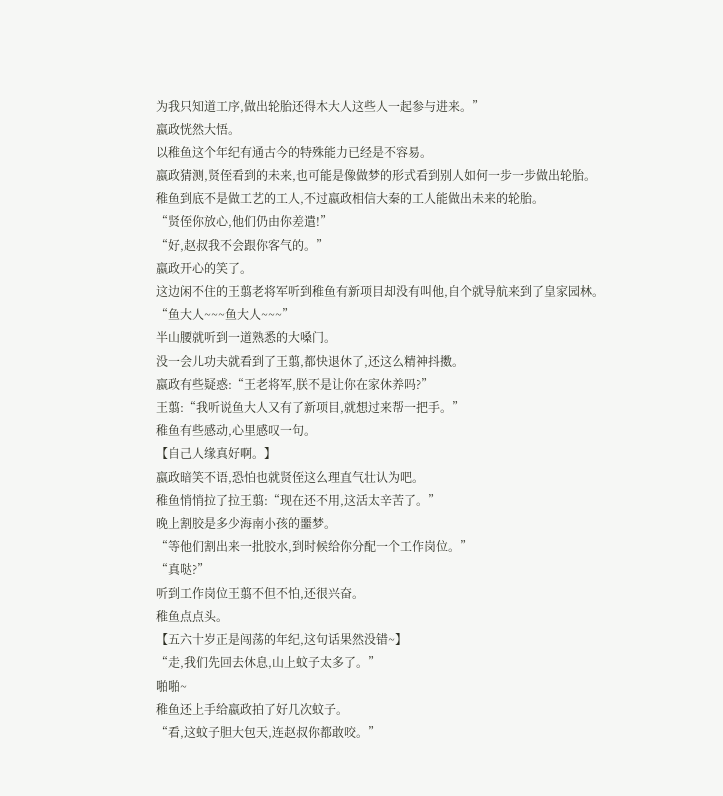为我只知道工序,做出轮胎还得木大人这些人一起参与进来。”
嬴政恍然大悟。
以稚鱼这个年纪有通古今的特殊能力已经是不容易。
嬴政猜测,贤侄看到的未来,也可能是像做梦的形式看到别人如何一步一步做出轮胎。
稚鱼到底不是做工艺的工人,不过嬴政相信大秦的工人能做出未来的轮胎。
“贤侄你放心,他们仍由你差遣!”
“好,赵叔我不会跟你客气的。”
嬴政开心的笑了。
这边闲不住的王翦老将军听到稚鱼有新项目却没有叫他,自个就导航来到了皇家园林。
“鱼大人~~~鱼大人~~~”
半山腰就听到一道熟悉的大嗓门。
没一会儿功夫就看到了王翦,都快退休了,还这么精神抖擞。
嬴政有些疑惑:“王老将军,朕不是让你在家休养吗?”
王翦:“我听说鱼大人又有了新项目,就想过来帮一把手。”
稚鱼有些感动,心里感叹一句。
【自己人缘真好啊。】
嬴政暗笑不语,恐怕也就贤侄这么理直气壮认为吧。
稚鱼悄悄拉了拉王翦:“现在还不用,这活太辛苦了。”
晚上割胶是多少海南小孩的噩梦。
“等他们割出来一批胶水,到时候给你分配一个工作岗位。”
“真哒?”
听到工作岗位王翦不但不怕,还很兴奋。
稚鱼点点头。
【五六十岁正是闯荡的年纪,这句话果然没错~】
“走,我们先回去休息,山上蚊子太多了。”
啪啪~
稚鱼还上手给嬴政拍了好几次蚊子。
“看,这蚊子胆大包天,连赵叔你都敢咬。”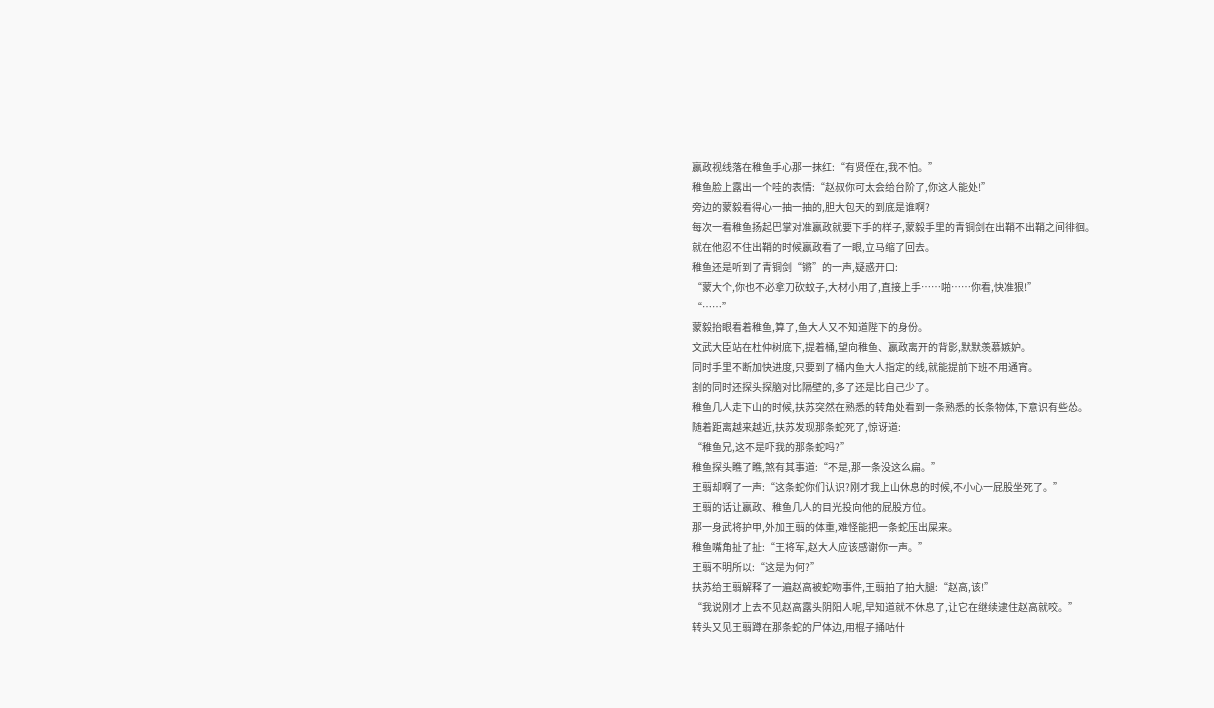嬴政视线落在稚鱼手心那一抹红:“有贤侄在,我不怕。”
稚鱼脸上露出一个哇的表情:“赵叔你可太会给台阶了,你这人能处!”
旁边的蒙毅看得心一抽一抽的,胆大包天的到底是谁啊?
每次一看稚鱼扬起巴掌对准嬴政就要下手的样子,蒙毅手里的青铜剑在出鞘不出鞘之间徘徊。
就在他忍不住出鞘的时候嬴政看了一眼,立马缩了回去。
稚鱼还是听到了青铜剑“锵”的一声,疑惑开口:
“蒙大个,你也不必拿刀砍蚊子,大材小用了,直接上手……啪……你看,快准狠!”
“……”
蒙毅抬眼看着稚鱼,算了,鱼大人又不知道陛下的身份。
文武大臣站在杜仲树底下,提着桶,望向稚鱼、嬴政离开的背影,默默羡慕嫉妒。
同时手里不断加快进度,只要到了桶内鱼大人指定的线,就能提前下班不用通宵。
割的同时还探头探脑对比隔壁的,多了还是比自己少了。
稚鱼几人走下山的时候,扶苏突然在熟悉的转角处看到一条熟悉的长条物体,下意识有些怂。
随着距离越来越近,扶苏发现那条蛇死了,惊讶道:
“稚鱼兄,这不是吓我的那条蛇吗?”
稚鱼探头瞧了瞧,煞有其事道:“不是,那一条没这么扁。”
王翦却啊了一声:“这条蛇你们认识?刚才我上山休息的时候,不小心一屁股坐死了。”
王翦的话让嬴政、稚鱼几人的目光投向他的屁股方位。
那一身武将护甲,外加王翦的体重,难怪能把一条蛇压出屎来。
稚鱼嘴角扯了扯:“王将军,赵大人应该感谢你一声。”
王翦不明所以:“这是为何?”
扶苏给王翦解释了一遍赵高被蛇吻事件,王翦拍了拍大腿:“赵高,该!”
“我说刚才上去不见赵高露头阴阳人呢,早知道就不休息了,让它在继续逮住赵高就咬。”
转头又见王翦蹲在那条蛇的尸体边,用棍子捅咕什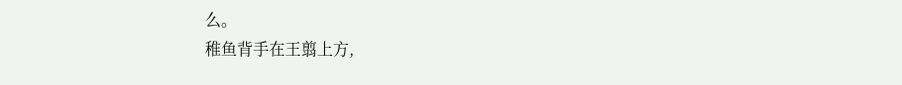么。
稚鱼背手在王翦上方,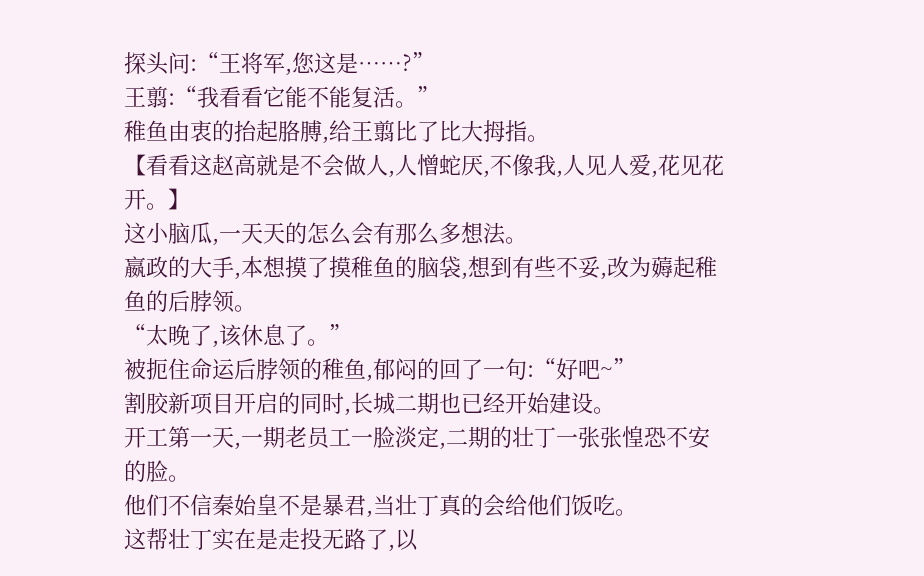探头问:“王将军,您这是……?”
王翦:“我看看它能不能复活。”
稚鱼由衷的抬起胳膊,给王翦比了比大拇指。
【看看这赵高就是不会做人,人憎蛇厌,不像我,人见人爱,花见花开。】
这小脑瓜,一天天的怎么会有那么多想法。
嬴政的大手,本想摸了摸稚鱼的脑袋,想到有些不妥,改为薅起稚鱼的后脖领。
“太晚了,该休息了。”
被扼住命运后脖领的稚鱼,郁闷的回了一句:“好吧~”
割胶新项目开启的同时,长城二期也已经开始建设。
开工第一天,一期老员工一脸淡定,二期的壮丁一张张惶恐不安的脸。
他们不信秦始皇不是暴君,当壮丁真的会给他们饭吃。
这帮壮丁实在是走投无路了,以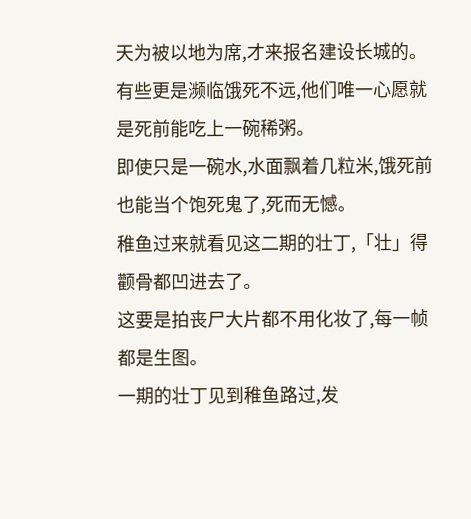天为被以地为席,才来报名建设长城的。
有些更是濒临饿死不远,他们唯一心愿就是死前能吃上一碗稀粥。
即使只是一碗水,水面飘着几粒米,饿死前也能当个饱死鬼了,死而无憾。
稚鱼过来就看见这二期的壮丁,「壮」得颧骨都凹进去了。
这要是拍丧尸大片都不用化妆了,每一帧都是生图。
一期的壮丁见到稚鱼路过,发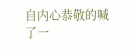自内心恭敬的喊了一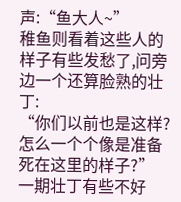声:“鱼大人~”
稚鱼则看着这些人的样子有些发愁了,问旁边一个还算脸熟的壮丁:
“你们以前也是这样?怎么一个个像是准备死在这里的样子?”
一期壮丁有些不好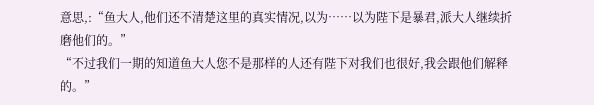意思,:“鱼大人,他们还不清楚这里的真实情况,以为……以为陛下是暴君,派大人继续折磨他们的。”
“不过我们一期的知道鱼大人您不是那样的人还有陛下对我们也很好,我会跟他们解释的。”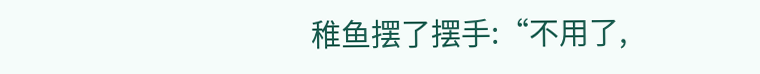稚鱼摆了摆手:“不用了,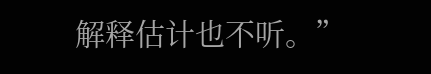解释估计也不听。”